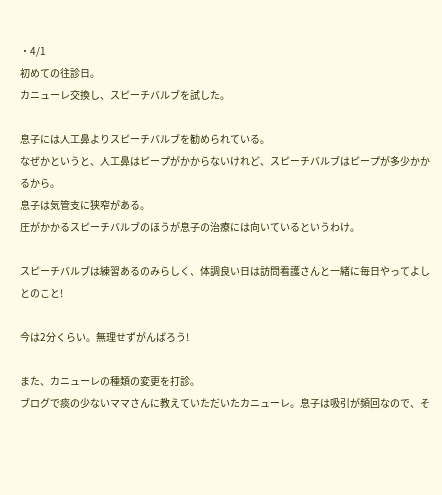・4/1
初めての往診日。
カニューレ交換し、スピーチバルブを試した。

息子には人工鼻よりスピーチバルブを勧められている。
なぜかというと、人工鼻はピープがかからないけれど、スピーチバルブはピープが多少かかるから。
息子は気管支に狭窄がある。
圧がかかるスピーチバルブのほうが息子の治療には向いているというわけ。

スピーチバルブは練習あるのみらしく、体調良い日は訪問看護さんと一緒に毎日やってよしとのこと!

今は2分くらい。無理せずがんばろう!

また、カニューレの種類の変更を打診。
ブログで痰の少ないママさんに教えていただいたカニューレ。息子は吸引が頻回なので、そ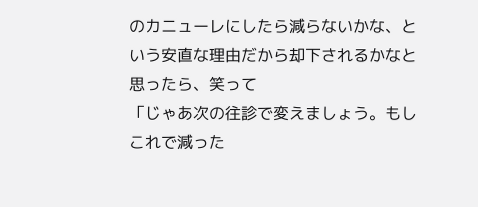のカニューレにしたら減らないかな、という安直な理由だから却下されるかなと思ったら、笑って
「じゃあ次の往診で変えましょう。もしこれで減った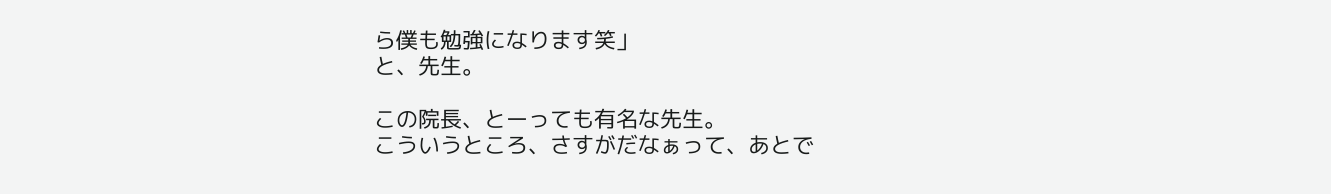ら僕も勉強になります笑」
と、先生。

この院長、とーっても有名な先生。
こういうところ、さすがだなぁって、あとで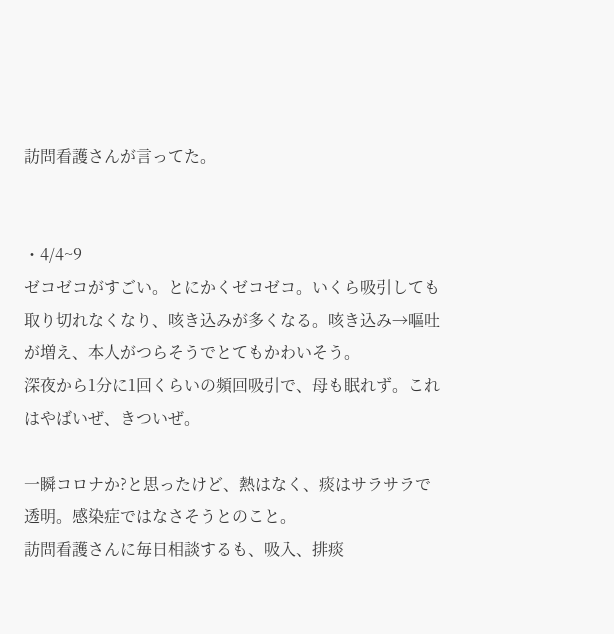訪問看護さんが言ってた。


・4/4~9
ゼコゼコがすごい。とにかくゼコゼコ。いくら吸引しても取り切れなくなり、咳き込みが多くなる。咳き込み→嘔吐が増え、本人がつらそうでとてもかわいそう。
深夜から1分に1回くらいの頻回吸引で、母も眠れず。これはやばいぜ、きついぜ。

一瞬コロナか?と思ったけど、熱はなく、痰はサラサラで透明。感染症ではなさそうとのこと。
訪問看護さんに毎日相談するも、吸入、排痰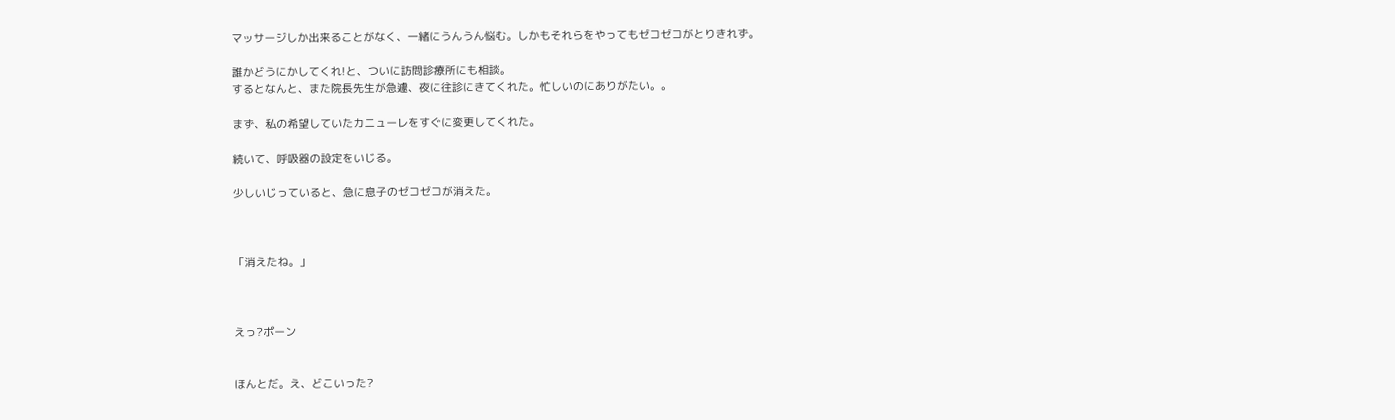マッサージしか出来ることがなく、一緒にうんうん悩む。しかもそれらをやってもゼコゼコがとりきれず。

誰かどうにかしてくれ!と、ついに訪問診療所にも相談。
するとなんと、また院長先生が急遽、夜に往診にきてくれた。忙しいのにありがたい。。

まず、私の希望していたカニューレをすぐに変更してくれた。

続いて、呼吸器の設定をいじる。

少しいじっていると、急に息子のゼコゼコが消えた。



「消えたね。」



えっ?ポーン


ほんとだ。え、どこいった?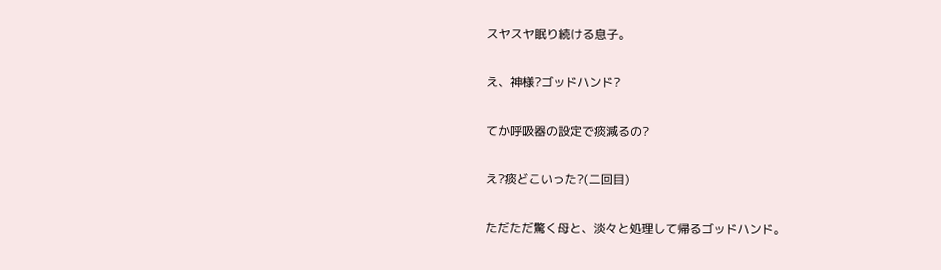スヤスヤ眠り続ける息子。


え、神様?ゴッドハンド?


てか呼吸器の設定で痰減るの?


え?痰どこいった?(二回目)


ただただ驚く母と、淡々と処理して帰るゴッドハンド。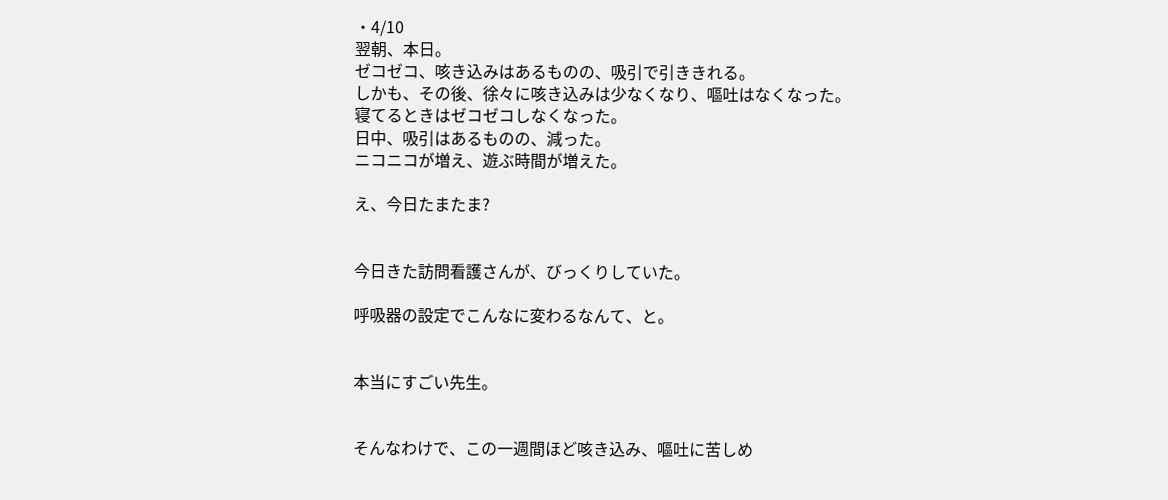・4/10
翌朝、本日。
ゼコゼコ、咳き込みはあるものの、吸引で引ききれる。
しかも、その後、徐々に咳き込みは少なくなり、嘔吐はなくなった。
寝てるときはゼコゼコしなくなった。
日中、吸引はあるものの、減った。
ニコニコが増え、遊ぶ時間が増えた。

え、今日たまたま?


今日きた訪問看護さんが、びっくりしていた。

呼吸器の設定でこんなに変わるなんて、と。


本当にすごい先生。


そんなわけで、この一週間ほど咳き込み、嘔吐に苦しめ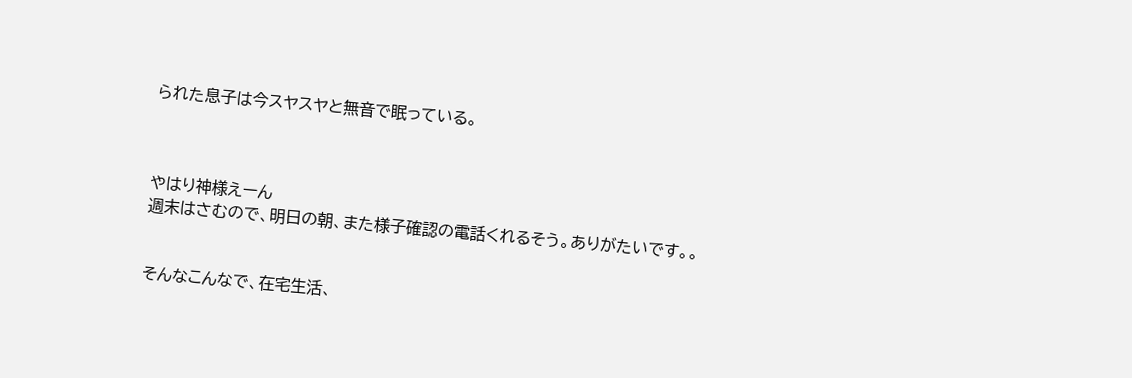られた息子は今スヤスヤと無音で眠っている。



やはり神様えーん
週末はさむので、明日の朝、また様子確認の電話くれるそう。ありがたいです。。


そんなこんなで、在宅生活、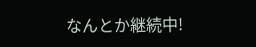なんとか継続中!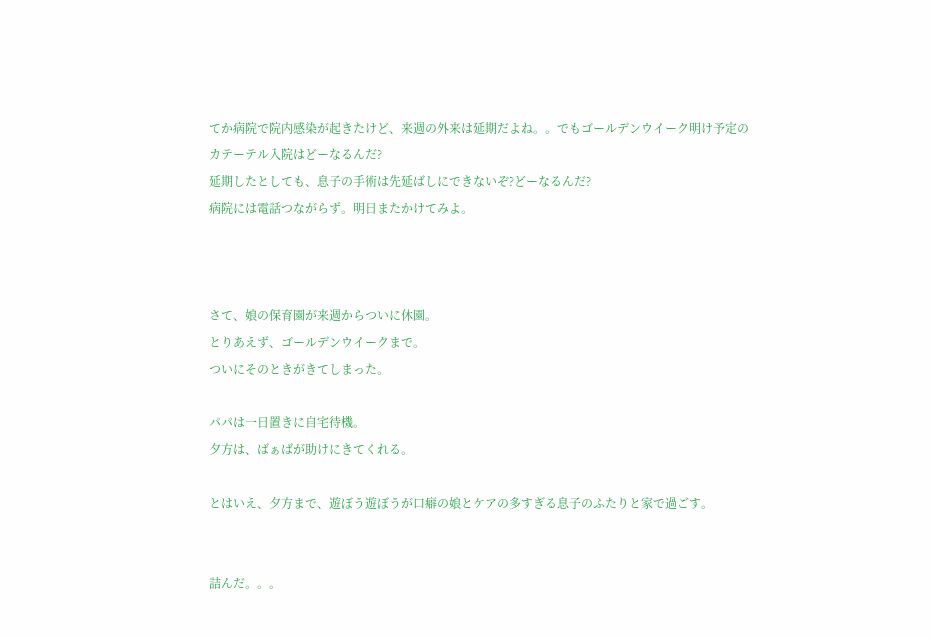てか病院で院内感染が起きたけど、来週の外来は延期だよね。。でもゴールデンウイーク明け予定のカテーテル入院はどーなるんだ?
延期したとしても、息子の手術は先延ばしにできないぞ?どーなるんだ?
病院には電話つながらず。明日またかけてみよ。



さて、娘の保育園が来週からついに休園。
とりあえず、ゴールデンウイークまで。
ついにそのときがきてしまった。

パパは一日置きに自宅待機。
夕方は、ばぁばが助けにきてくれる。

とはいえ、夕方まで、遊ぼう遊ぼうが口癖の娘とケアの多すぎる息子のふたりと家で過ごす。


詰んだ。。。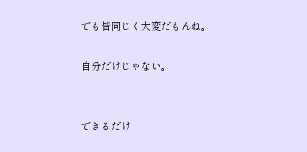でも皆同じく大変だもんね。

自分だけじゃない。


できるだけ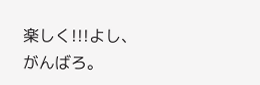楽しく!!!よし、がんばろ。